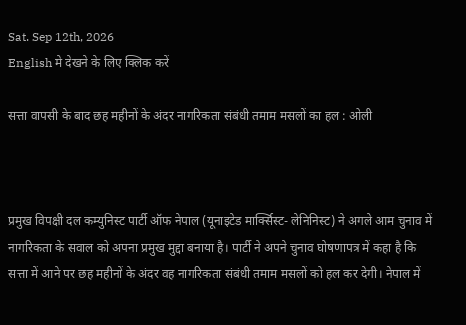Sat. Sep 12th, 2026
English मे देखने के लिए क्लिक करें

सत्ता वापसी के बाद छह महीनों के अंदर नागरिकता संबंधी तमाम मसलों का हल : ओली



प्रमुख विपक्षी दल कम्युनिस्ट पार्टी ऑफ नेपाल (यूनाइटेड मार्क्सिस्ट- लेनिनिस्ट) ने अगले आम चुनाव में नागरिकता के सवाल को अपना प्रमुख मुद्दा बनाया है। पार्टी ने अपने चुनाव घोषणापत्र में कहा है कि सत्ता में आने पर छह महीनों के अंदर वह नागरिकता संबंधी तमाम मसलों को हल कर देगी। नेपाल में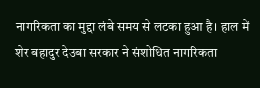नागरिकता का मुद्दा लंबे समय से लटका हुआ है। हाल में शेर बहादुर देउबा सरकार ने संशोधित नागरिकता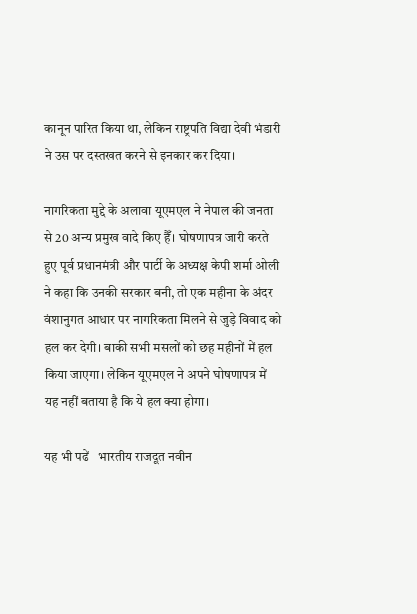कानून पारित किया था, लेकिन राष्ट्रपति विद्या देवी भंडारी ने उस पर दस्तखत करने से इनकार कर दिया।

नागरिकता मुद्दे के अलावा यूएमएल ने नेपाल की जनता से 20 अन्य प्रमुख वादे किए हैँ। घोषणापत्र जारी करते हुए पूर्व प्रधानमंत्री और पार्टी के अध्यक्ष केपी शर्मा ओली ने कहा कि उनकी सरकार बनी, तो एक महीना के अंदर वंशानुगत आधार पर नागरिकता मिलने से जुड़े विवाद को हल कर देगी। बाकी सभी मसलों को छह महीनों में हल किया जाएगा। लेकिन यूएमएल ने अपने घोषणापत्र में यह नहीं बताया है कि ये हल क्या होगा।

यह भी पढें   भारतीय राजदूत नवीन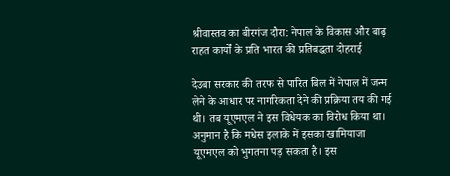श्रीवास्तव का बीरगंज दौरा: नेपाल के विकास और बाढ़ राहत कार्यों के प्रति भारत की प्रतिबद्धता दोहराई

देउबा सरकार की तरफ से पारित बिल में नेपाल में जन्म लेने के आधार पर नागरिकता देने की प्रक्रिया तय की गई थी। तब यूएमएल ने इस विधेयक का विरोध किया था। अनुमान है कि मधेस इलाके में इसका खामियाजा यूएमएल को भुगतना पड़ सकता है। इस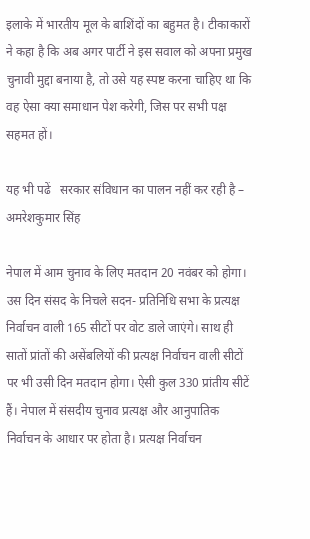इलाके में भारतीय मूल के बाशिंदों का बहुमत है। टीकाकारों ने कहा है कि अब अगर पार्टी ने इस सवाल को अपना प्रमुख चुनावी मुद्दा बनाया है, तो उसे यह स्पष्ट करना चाहिए था कि वह ऐसा क्या समाधान पेश करेगी, जिस पर सभी पक्ष सहमत हों।

यह भी पढें   सरकार संविधान का पालन नहीं कर रही है – अमरेशकुमार सिंह

नेपाल में आम चुनाव के लिए मतदान 20 नवंबर को होगा। उस दिन संसद के निचले सदन- प्रतिनिधि सभा के प्रत्यक्ष निर्वाचन वाली 165 सीटों पर वोट डाले जाएंगे। साथ ही सातों प्रांतों की असेंबलियों की प्रत्यक्ष निर्वाचन वाली सीटों पर भी उसी दिन मतदान होगा। ऐसी कुल 330 प्रांतीय सीटें हैं। नेपाल में संसदीय चुनाव प्रत्यक्ष और आनुपातिक निर्वाचन के आधार पर होता है। प्रत्यक्ष निर्वाचन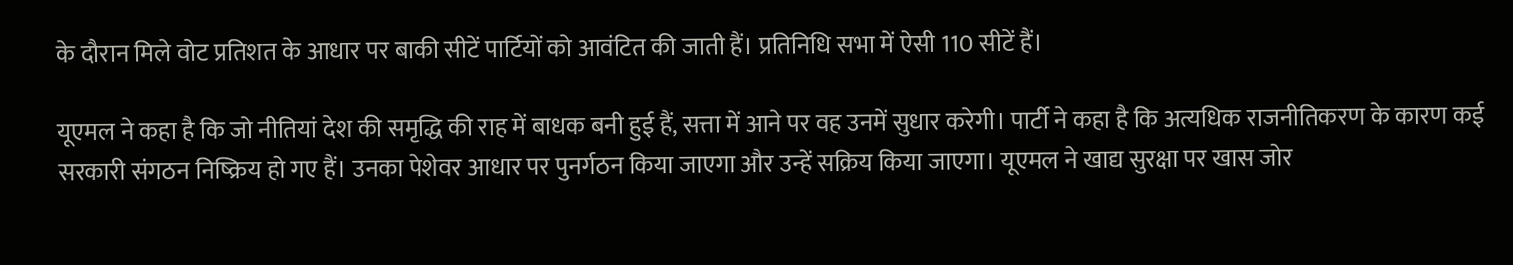के दौरान मिले वोट प्रतिशत के आधार पर बाकी सीटें पार्टियों को आवंटित की जाती हैं। प्रतिनिधि सभा में ऐसी 110 सीटें हैं।

यूएमल ने कहा है कि जो नीतियां देश की समृद्धि की राह में बाधक बनी हुई हैं, सत्ता में आने पर वह उनमें सुधार करेगी। पार्टी ने कहा है कि अत्यधिक राजनीतिकरण के कारण कई सरकारी संगठन निष्क्रिय हो गए हैं। उनका पेशेवर आधार पर पुनर्गठन किया जाएगा और उन्हें सक्रिय किया जाएगा। यूएमल ने खाद्य सुरक्षा पर खास जोर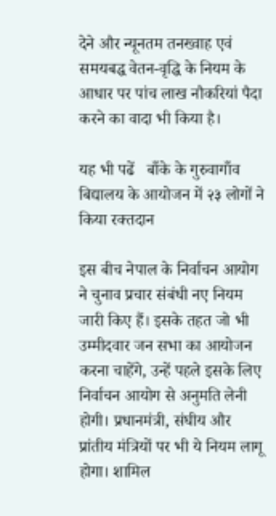देने और न्यूनतम तनख्वाह एवं समयबद्ध वेतन-वृद्धि के नियम के आधार पर पांच लाख नौकरियां पैदा करने का वादा भी किया है।

यह भी पढें   बाँके के गुरुवागाँव बिद्यालय के आयोजन में २३ लोगों ने किया रक्तदान

इस बीच नेपाल के निर्वाचन आयोग ने चुनाव प्रचार संबंधी नए नियम जारी किए हैं। इसके तहत जो भी उम्मीदवार जन सभा का आयोजन करना चाहेंगे, उन्हें पहले इसके लिए निर्वाचन आयोग से अनुमति लेनी होगी। प्रधानमंत्री, संघीय और प्रांतीय मंत्रियों पर भी ये नियम लागू होगा। शामिल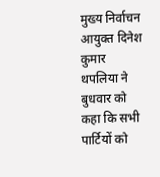मुख्य निर्वाचन आयुक्त दिनेश कुमार थपलिया ने बुधवार को कहा कि सभी पार्टियों को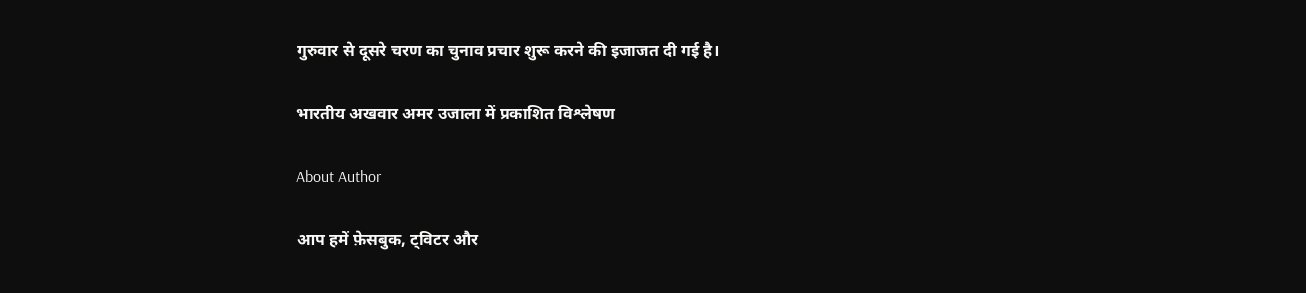गुरुवार से दूसरे चरण का चुनाव प्रचार शुरू करने की इजाजत दी गई है।

भारतीय अखवार अमर उजाला में प्रकाशित विश्लेषण

About Author

आप हमें फ़ेसबुक, ट्विटर और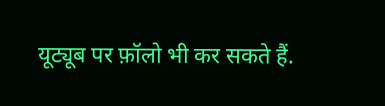यूट्यूब पर फ़ॉलो भी कर सकते हैं.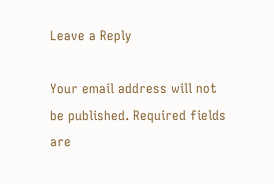Leave a Reply

Your email address will not be published. Required fields are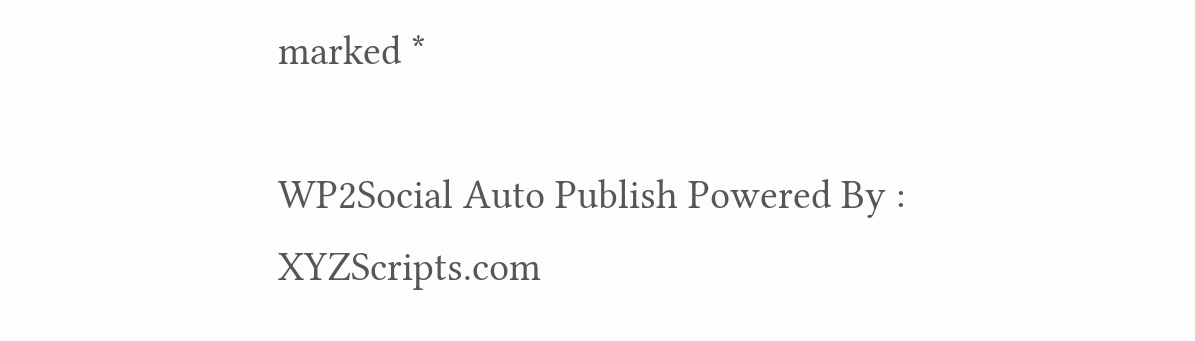marked *

WP2Social Auto Publish Powered By : XYZScripts.com